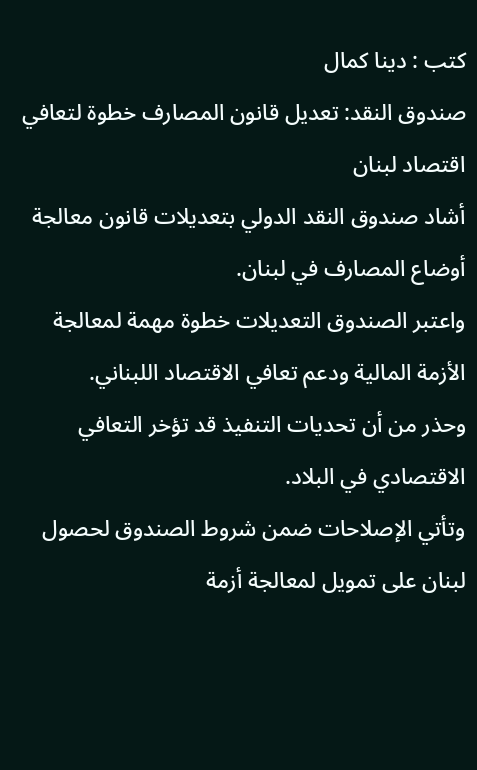كتب : دينا كمال
صندوق النقد: تعديل قانون المصارف خطوة لتعافي اقتصاد لبنان
أشاد صندوق النقد الدولي بتعديلات قانون معالجة أوضاع المصارف في لبنان.
واعتبر الصندوق التعديلات خطوة مهمة لمعالجة الأزمة المالية ودعم تعافي الاقتصاد اللبناني.
وحذر من أن تحديات التنفيذ قد تؤخر التعافي الاقتصادي في البلاد.
وتأتي الإصلاحات ضمن شروط الصندوق لحصول لبنان على تمويل لمعالجة أزمة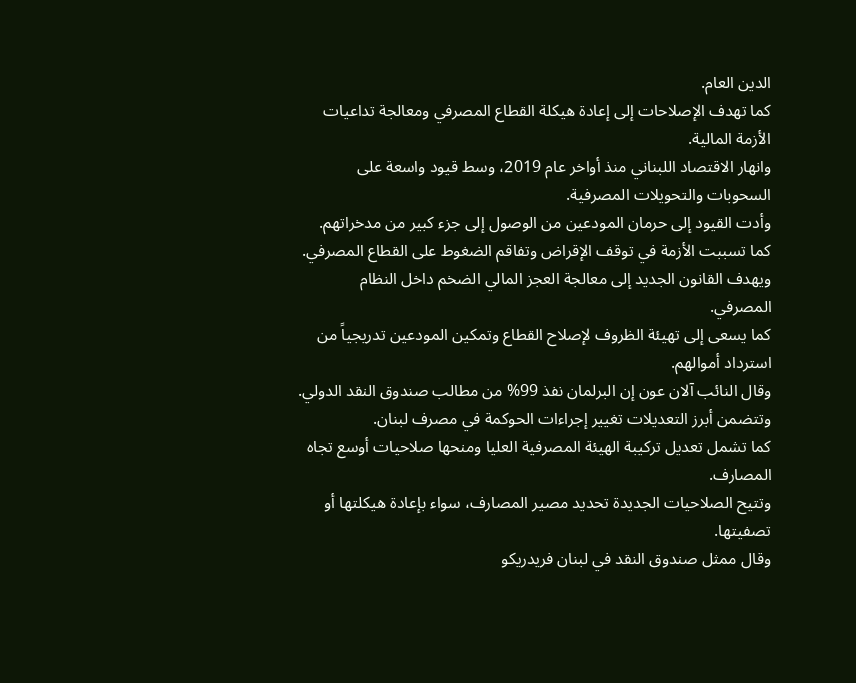الدين العام.
كما تهدف الإصلاحات إلى إعادة هيكلة القطاع المصرفي ومعالجة تداعيات الأزمة المالية.
وانهار الاقتصاد اللبناني منذ أواخر عام 2019، وسط قيود واسعة على السحوبات والتحويلات المصرفية.
وأدت القيود إلى حرمان المودعين من الوصول إلى جزء كبير من مدخراتهم.
كما تسببت الأزمة في توقف الإقراض وتفاقم الضغوط على القطاع المصرفي.
ويهدف القانون الجديد إلى معالجة العجز المالي الضخم داخل النظام المصرفي.
كما يسعى إلى تهيئة الظروف لإصلاح القطاع وتمكين المودعين تدريجياً من استرداد أموالهم.
وقال النائب آلان عون إن البرلمان نفذ 99% من مطالب صندوق النقد الدولي.
وتتضمن أبرز التعديلات تغيير إجراءات الحوكمة في مصرف لبنان.
كما تشمل تعديل تركيبة الهيئة المصرفية العليا ومنحها صلاحيات أوسع تجاه المصارف.
وتتيح الصلاحيات الجديدة تحديد مصير المصارف، سواء بإعادة هيكلتها أو تصفيتها.
وقال ممثل صندوق النقد في لبنان فريدريكو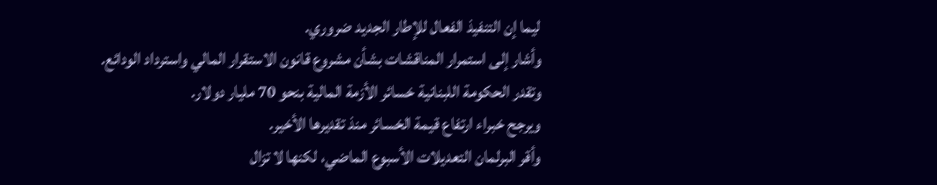ليما إن التنفيذ الفعال للإطار الجديد ضروري.
وأشار إلى استمرار المناقشات بشأن مشروع قانون الاستقرار المالي واسترداد الودائع.
وتقدر الحكومة اللبنانية خسائر الأزمة المالية بنحو 70 مليار دولار.
ويرجح خبراء ارتفاع قيمة الخسائر منذ تقديرها الأخير.
وأقر البرلمان التعديلات الأسبوع الماضي، لكنها لا تزال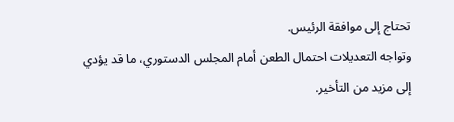تحتاج إلى موافقة الرئيس.
وتواجه التعديلات احتمال الطعن أمام المجلس الدستوري، ما قد يؤدي إلى مزيد من التأخير.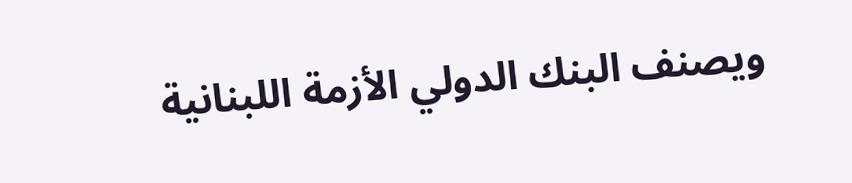ويصنف البنك الدولي الأزمة اللبنانية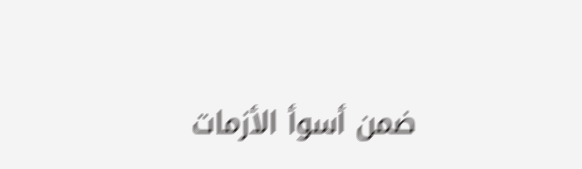ضمن أسوأ الأزمات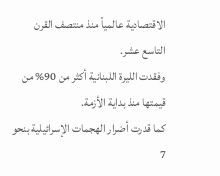الاقتصادية عالمياً منذ منتصف القرن التاسع عشر.
وفقدت الليرة اللبنانية أكثر من 90% من قيمتها منذ بداية الأزمة.
كما قدرت أضرار الهجمات الإسرائيلية بنحو 7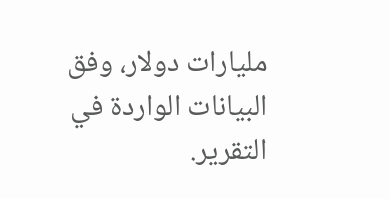مليارات دولار، وفق البيانات الواردة في التقرير.